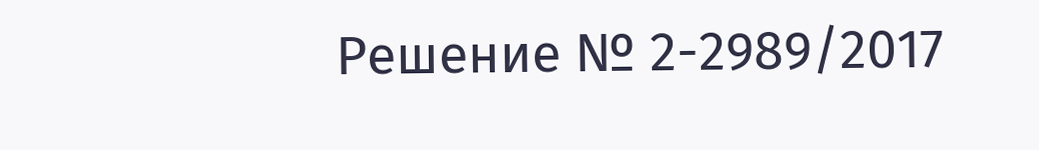Решение № 2-2989/2017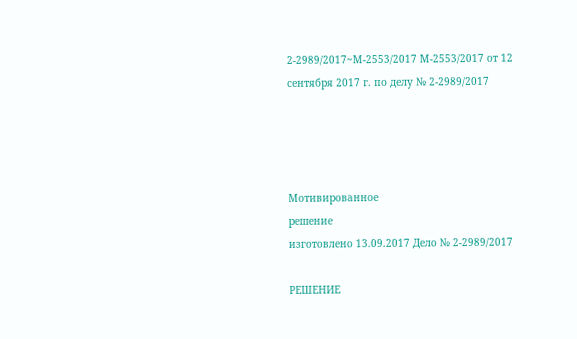2-2989/2017~М-2553/2017 М-2553/2017 от 12 сентября 2017 г. по делу № 2-2989/2017




Мотивированное
решение
изготовлено 13.09.2017 Дело № 2-2989/2017

РЕШЕНИЕ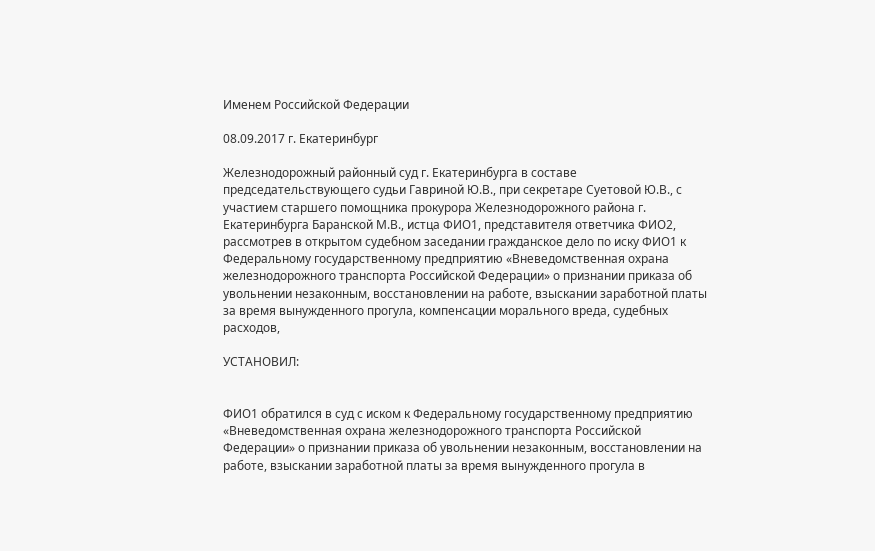Именем Российской Федерации

08.09.2017 г. Екатеринбург

Железнодорожный районный суд г. Екатеринбурга в составе председательствующего судьи Гавриной Ю.В., при секретаре Суетовой Ю.В., с участием старшего помощника прокурора Железнодорожного района г. Екатеринбурга Баранской М.В., истца ФИО1, представителя ответчика ФИО2, рассмотрев в открытом судебном заседании гражданское дело по иску ФИО1 к Федеральному государственному предприятию «Вневедомственная охрана железнодорожного транспорта Российской Федерации» о признании приказа об увольнении незаконным, восстановлении на работе, взыскании заработной платы за время вынужденного прогула, компенсации морального вреда, судебных расходов,

УСТАНОВИЛ:


ФИО1 обратился в суд с иском к Федеральному государственному предприятию «Вневедомственная охрана железнодорожного транспорта Российской Федерации» о признании приказа об увольнении незаконным, восстановлении на работе, взыскании заработной платы за время вынужденного прогула в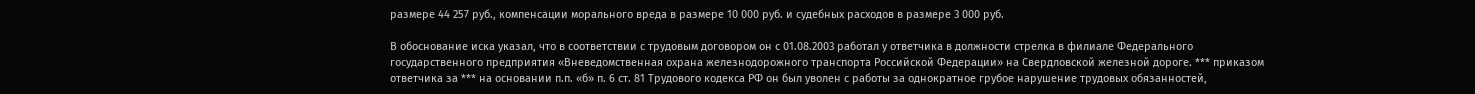размере 44 257 руб., компенсации морального вреда в размере 10 000 руб. и судебных расходов в размере 3 000 руб.

В обоснование иска указал, что в соответствии с трудовым договором он с 01.08.2003 работал у ответчика в должности стрелка в филиале Федерального государственного предприятия «Вневедомственная охрана железнодорожного транспорта Российской Федерации» на Свердловской железной дороге. *** приказом ответчика за *** на основании п.п. «б» п. 6 ст. 81 Трудового кодекса РФ он был уволен с работы за однократное грубое нарушение трудовых обязанностей,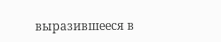выразившееся в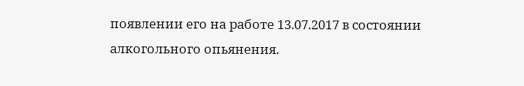появлении его на работе 13.07.2017 в состоянии алкогольного опьянения.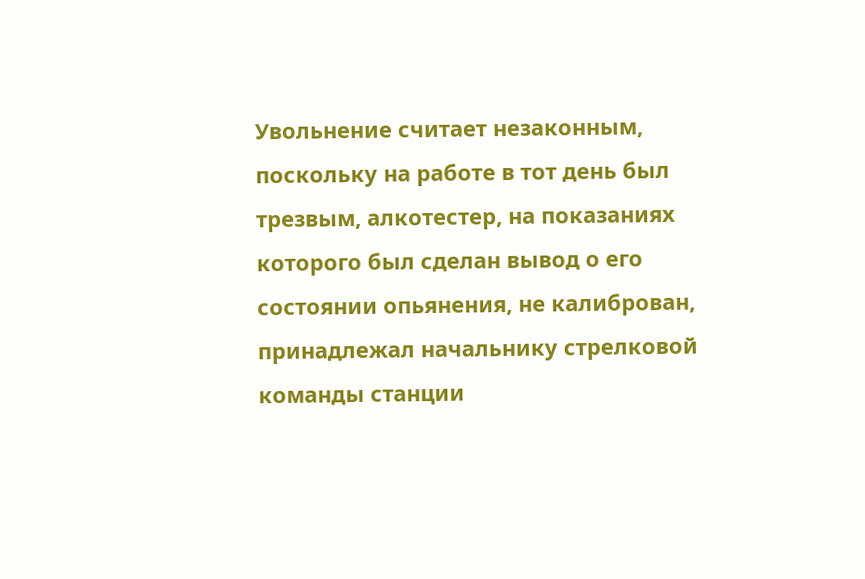Увольнение считает незаконным, поскольку на работе в тот день был трезвым, алкотестер, на показаниях которого был сделан вывод о его состоянии опьянения, не калиброван, принадлежал начальнику стрелковой команды станции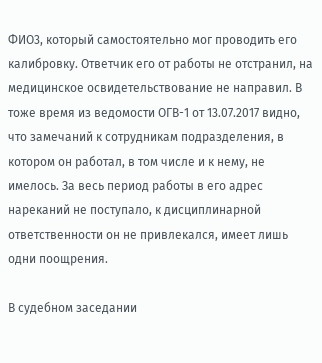ФИО3, который самостоятельно мог проводить его калибровку. Ответчик его от работы не отстранил, на медицинское освидетельствование не направил. В тоже время из ведомости ОГВ-1 от 13.07.2017 видно, что замечаний к сотрудникам подразделения, в котором он работал, в том числе и к нему, не имелось. За весь период работы в его адрес нареканий не поступало, к дисциплинарной ответственности он не привлекался, имеет лишь одни поощрения.

В судебном заседании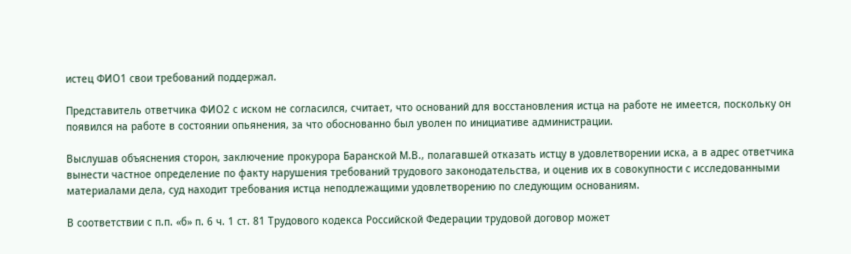истец ФИО1 свои требований поддержал.

Представитель ответчика ФИО2 с иском не согласился, считает, что оснований для восстановления истца на работе не имеется, поскольку он появился на работе в состоянии опьянения, за что обоснованно был уволен по инициативе администрации.

Выслушав объяснения сторон, заключение прокурора Баранской М.В., полагавшей отказать истцу в удовлетворении иска, а в адрес ответчика вынести частное определение по факту нарушения требований трудового законодательства, и оценив их в совокупности с исследованными материалами дела, суд находит требования истца неподлежащими удовлетворению по следующим основаниям.

В соответствии с п.п. «б» п. 6 ч. 1 ст. 81 Трудового кодекса Российской Федерации трудовой договор может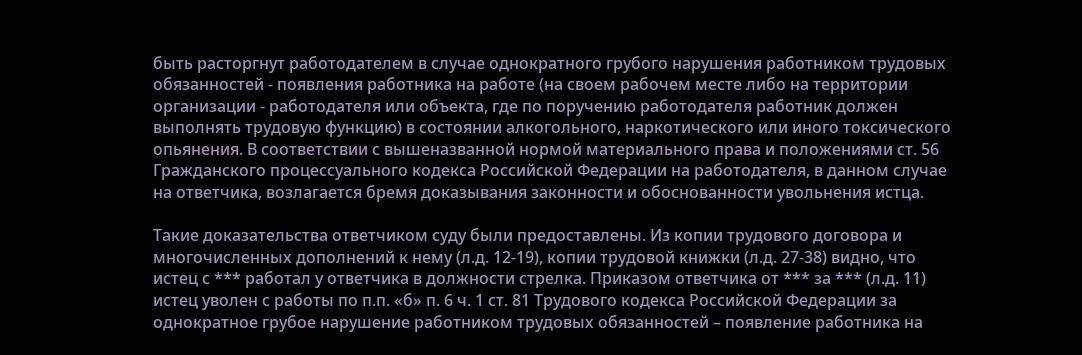быть расторгнут работодателем в случае однократного грубого нарушения работником трудовых обязанностей - появления работника на работе (на своем рабочем месте либо на территории организации - работодателя или объекта, где по поручению работодателя работник должен выполнять трудовую функцию) в состоянии алкогольного, наркотического или иного токсического опьянения. В соответствии с вышеназванной нормой материального права и положениями ст. 56 Гражданского процессуального кодекса Российской Федерации на работодателя, в данном случае на ответчика, возлагается бремя доказывания законности и обоснованности увольнения истца.

Такие доказательства ответчиком суду были предоставлены. Из копии трудового договора и многочисленных дополнений к нему (л.д. 12-19), копии трудовой книжки (л.д. 27-38) видно, что истец с *** работал у ответчика в должности стрелка. Приказом ответчика от *** за *** (л.д. 11) истец уволен с работы по п.п. «б» п. 6 ч. 1 ст. 81 Трудового кодекса Российской Федерации за однократное грубое нарушение работником трудовых обязанностей – появление работника на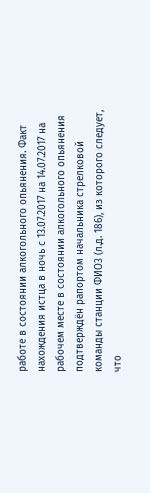работе в состоянии алкогольного опьянения. Факт нахождения истца в ночь с 13.07.2017 на 14.07.2017 на рабочем месте в состоянии алкогольного опьянения подтверждён рапортом начальника стрелковой команды станции ФИО3 (л.д. 186), из которого следует, что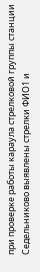при проверке работы караула стрелковой группы станции Седельниково выявлены стрелки ФИО1 и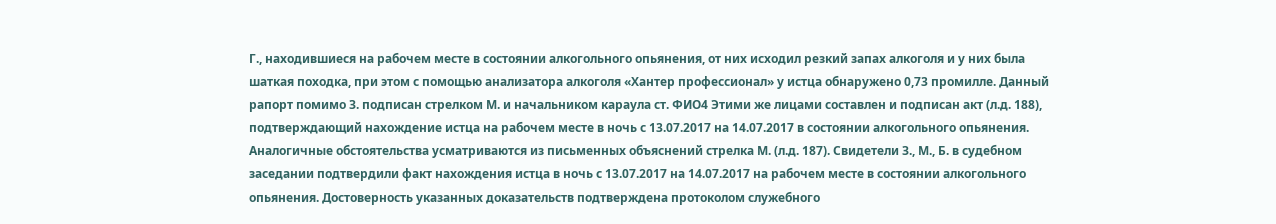Г., находившиеся на рабочем месте в состоянии алкогольного опьянения, от них исходил резкий запах алкоголя и у них была шаткая походка, при этом с помощью анализатора алкоголя «Хантер профессионал» у истца обнаружено 0,73 промилле. Данный рапорт помимо З. подписан стрелком М. и начальником караула ст. ФИО4 Этими же лицами составлен и подписан акт (л.д. 188), подтверждающий нахождение истца на рабочем месте в ночь с 13.07.2017 на 14.07.2017 в состоянии алкогольного опьянения. Аналогичные обстоятельства усматриваются из письменных объяснений стрелка М. (л.д. 187). Свидетели З., М., Б. в судебном заседании подтвердили факт нахождения истца в ночь с 13.07.2017 на 14.07.2017 на рабочем месте в состоянии алкогольного опьянения. Достоверность указанных доказательств подтверждена протоколом служебного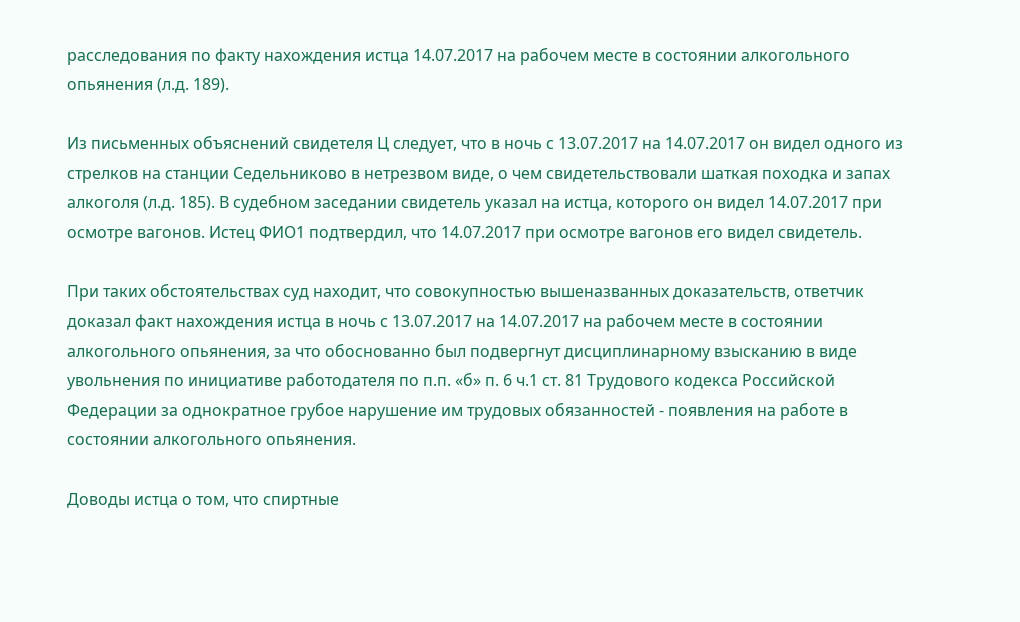расследования по факту нахождения истца 14.07.2017 на рабочем месте в состоянии алкогольного опьянения (л.д. 189).

Из письменных объяснений свидетеля Ц следует, что в ночь с 13.07.2017 на 14.07.2017 он видел одного из стрелков на станции Седельниково в нетрезвом виде, о чем свидетельствовали шаткая походка и запах алкоголя (л.д. 185). В судебном заседании свидетель указал на истца, которого он видел 14.07.2017 при осмотре вагонов. Истец ФИО1 подтвердил, что 14.07.2017 при осмотре вагонов его видел свидетель.

При таких обстоятельствах суд находит, что совокупностью вышеназванных доказательств, ответчик доказал факт нахождения истца в ночь с 13.07.2017 на 14.07.2017 на рабочем месте в состоянии алкогольного опьянения, за что обоснованно был подвергнут дисциплинарному взысканию в виде увольнения по инициативе работодателя по п.п. «б» п. 6 ч.1 ст. 81 Трудового кодекса Российской Федерации за однократное грубое нарушение им трудовых обязанностей - появления на работе в состоянии алкогольного опьянения.

Доводы истца о том, что спиртные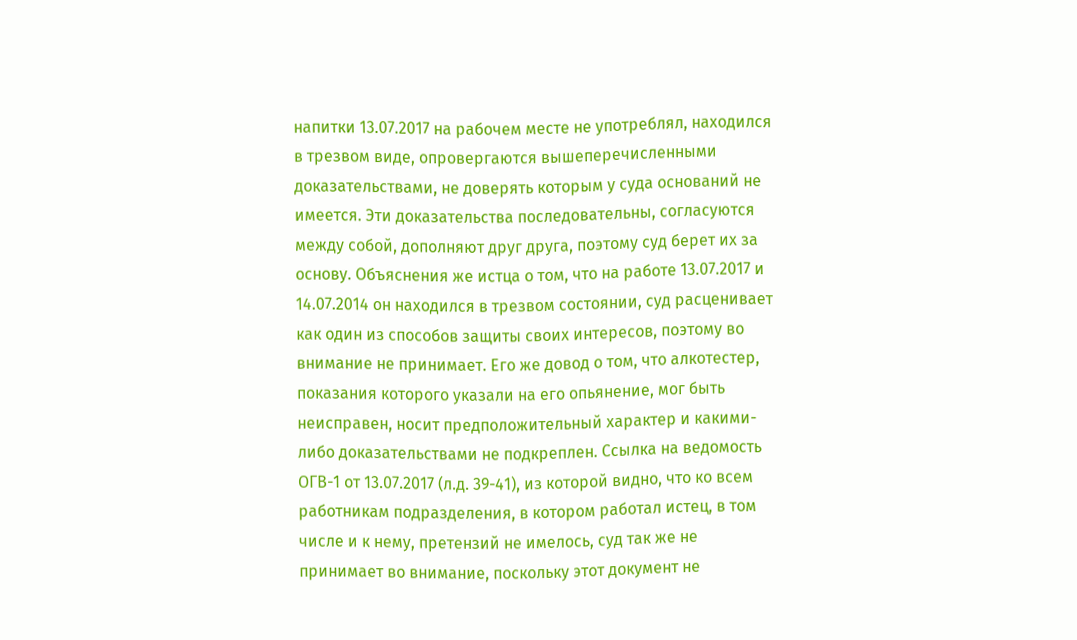напитки 13.07.2017 на рабочем месте не употреблял, находился в трезвом виде, опровергаются вышеперечисленными доказательствами, не доверять которым у суда оснований не имеется. Эти доказательства последовательны, согласуются между собой, дополняют друг друга, поэтому суд берет их за основу. Объяснения же истца о том, что на работе 13.07.2017 и 14.07.2014 он находился в трезвом состоянии, суд расценивает как один из способов защиты своих интересов, поэтому во внимание не принимает. Его же довод о том, что алкотестер, показания которого указали на его опьянение, мог быть неисправен, носит предположительный характер и какими-либо доказательствами не подкреплен. Ссылка на ведомость ОГВ-1 от 13.07.2017 (л.д. 39-41), из которой видно, что ко всем работникам подразделения, в котором работал истец, в том числе и к нему, претензий не имелось, суд так же не принимает во внимание, поскольку этот документ не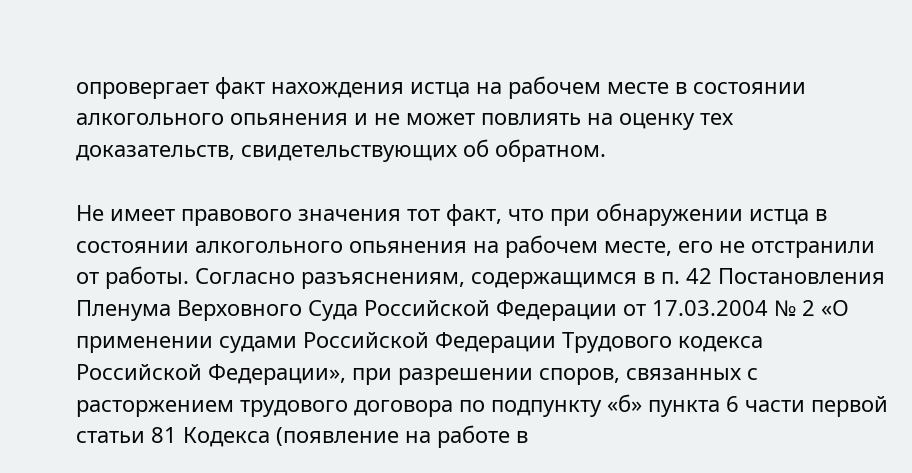опровергает факт нахождения истца на рабочем месте в состоянии алкогольного опьянения и не может повлиять на оценку тех доказательств, свидетельствующих об обратном.

Не имеет правового значения тот факт, что при обнаружении истца в состоянии алкогольного опьянения на рабочем месте, его не отстранили от работы. Согласно разъяснениям, содержащимся в п. 42 Постановления Пленума Верховного Суда Российской Федерации от 17.03.2004 № 2 «О применении судами Российской Федерации Трудового кодекса Российской Федерации», при разрешении споров, связанных с расторжением трудового договора по подпункту «б» пункта 6 части первой статьи 81 Кодекса (появление на работе в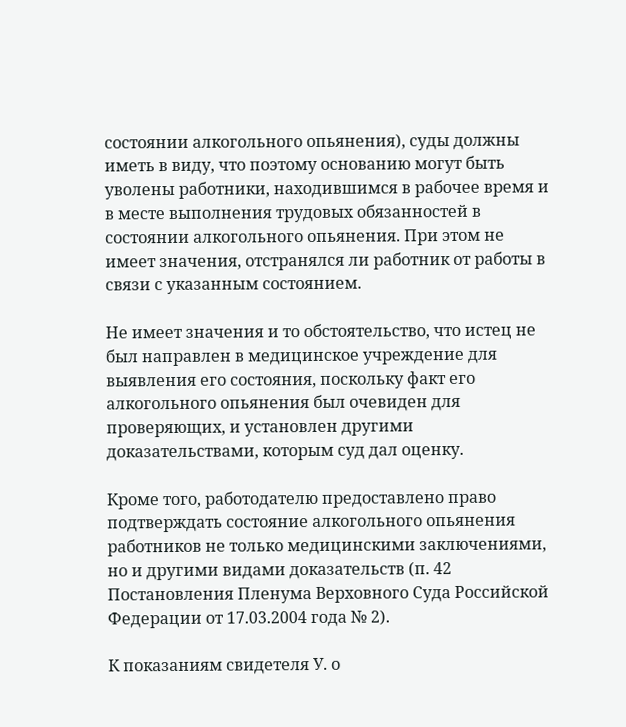состоянии алкогольного опьянения), суды должны иметь в виду, что поэтому основанию могут быть уволены работники, находившимся в рабочее время и в месте выполнения трудовых обязанностей в состоянии алкогольного опьянения. При этом не имеет значения, отстранялся ли работник от работы в связи с указанным состоянием.

Не имеет значения и то обстоятельство, что истец не был направлен в медицинское учреждение для выявления его состояния, поскольку факт его алкогольного опьянения был очевиден для проверяющих, и установлен другими доказательствами, которым суд дал оценку.

Кроме того, работодателю предоставлено право подтверждать состояние алкогольного опьянения работников не только медицинскими заключениями, но и другими видами доказательств (п. 42 Постановления Пленума Верховного Суда Российской Федерации от 17.03.2004 года № 2).

К показаниям свидетеля У. о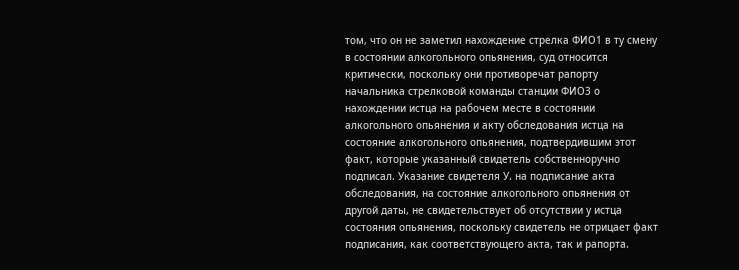том, что он не заметил нахождение стрелка ФИО1 в ту смену в состоянии алкогольного опьянения, суд относится критически, поскольку они противоречат рапорту начальника стрелковой команды станции ФИО3 о нахождении истца на рабочем месте в состоянии алкогольного опьянения и акту обследования истца на состояние алкогольного опьянения, подтвердившим этот факт, которые указанный свидетель собственноручно подписал. Указание свидетеля У. на подписание акта обследования, на состояние алкогольного опьянения от другой даты, не свидетельствует об отсутствии у истца состояния опьянения, поскольку свидетель не отрицает факт подписания, как соответствующего акта, так и рапорта.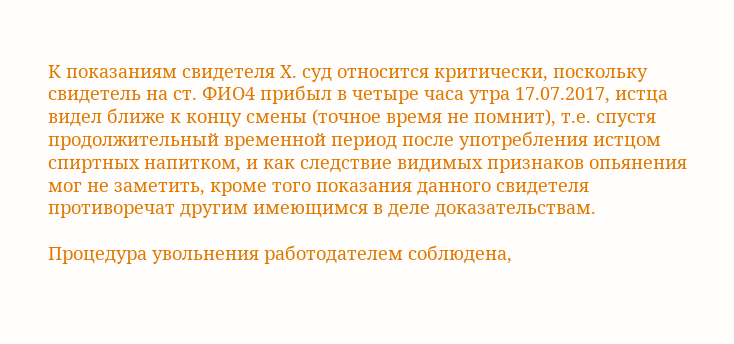К показаниям свидетеля Х. суд относится критически, поскольку свидетель на ст. ФИО4 прибыл в четыре часа утра 17.07.2017, истца видел ближе к концу смены (точное время не помнит), т.е. спустя продолжительный временной период после употребления истцом спиртных напитком, и как следствие видимых признаков опьянения мог не заметить, кроме того показания данного свидетеля противоречат другим имеющимся в деле доказательствам.

Процедура увольнения работодателем соблюдена,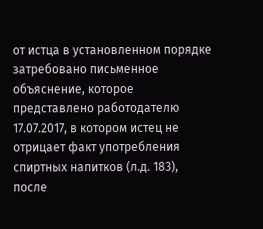от истца в установленном порядке затребовано письменное объяснение, которое представлено работодателю 17.07.2017, в котором истец не отрицает факт употребления спиртных напитков (л.д. 183), после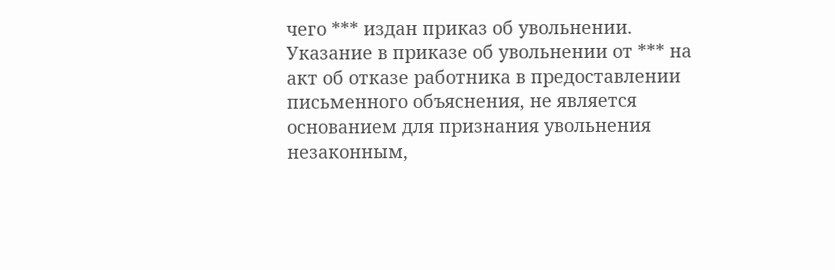чего *** издан приказ об увольнении. Указание в приказе об увольнении от *** на акт об отказе работника в предоставлении письменного объяснения, не является основанием для признания увольнения незаконным,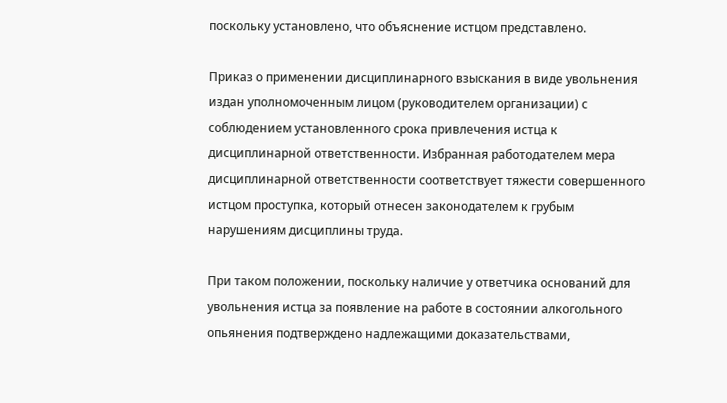поскольку установлено, что объяснение истцом представлено.

Приказ о применении дисциплинарного взыскания в виде увольнения издан уполномоченным лицом (руководителем организации) с соблюдением установленного срока привлечения истца к дисциплинарной ответственности. Избранная работодателем мера дисциплинарной ответственности соответствует тяжести совершенного истцом проступка, который отнесен законодателем к грубым нарушениям дисциплины труда.

При таком положении, поскольку наличие у ответчика оснований для увольнения истца за появление на работе в состоянии алкогольного опьянения подтверждено надлежащими доказательствами,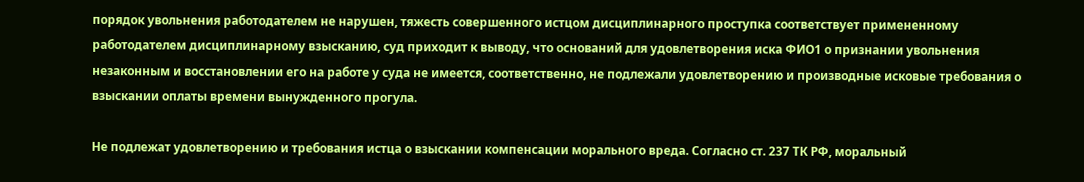порядок увольнения работодателем не нарушен, тяжесть совершенного истцом дисциплинарного проступка соответствует примененному работодателем дисциплинарному взысканию, суд приходит к выводу, что оснований для удовлетворения иска ФИО1 о признании увольнения незаконным и восстановлении его на работе у суда не имеется, соответственно, не подлежали удовлетворению и производные исковые требования о взыскании оплаты времени вынужденного прогула.

Не подлежат удовлетворению и требования истца о взыскании компенсации морального вреда. Согласно ст. 237 ТК РФ, моральный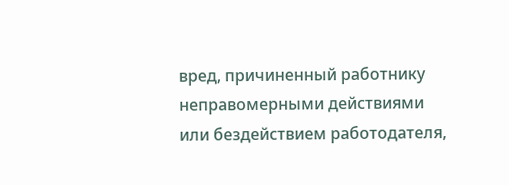вред, причиненный работнику неправомерными действиями или бездействием работодателя,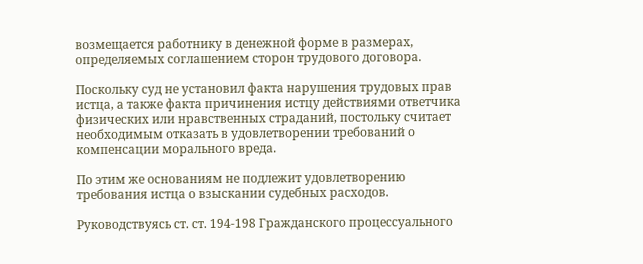возмещается работнику в денежной форме в размерах, определяемых соглашением сторон трудового договора.

Поскольку суд не установил факта нарушения трудовых прав истца, а также факта причинения истцу действиями ответчика физических или нравственных страданий, постольку считает необходимым отказать в удовлетворении требований о компенсации морального вреда.

По этим же основаниям не подлежит удовлетворению требования истца о взыскании судебных расходов.

Руководствуясь ст. ст. 194-198 Гражданского процессуального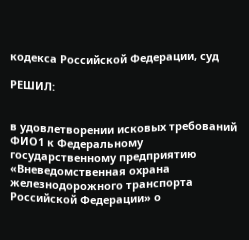кодекса Российской Федерации, суд

РЕШИЛ:


в удовлетворении исковых требований ФИО1 к Федеральному государственному предприятию «Вневедомственная охрана железнодорожного транспорта Российской Федерации» о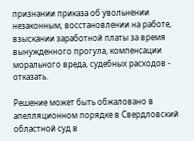признании приказа об увольнении незаконным, восстановлении на работе, взыскании заработной платы за время вынужденного прогула, компенсации морального вреда, судебных расходов - отказать.

Решение может быть обжаловано в апелляционном порядке в Свердловский областной суд в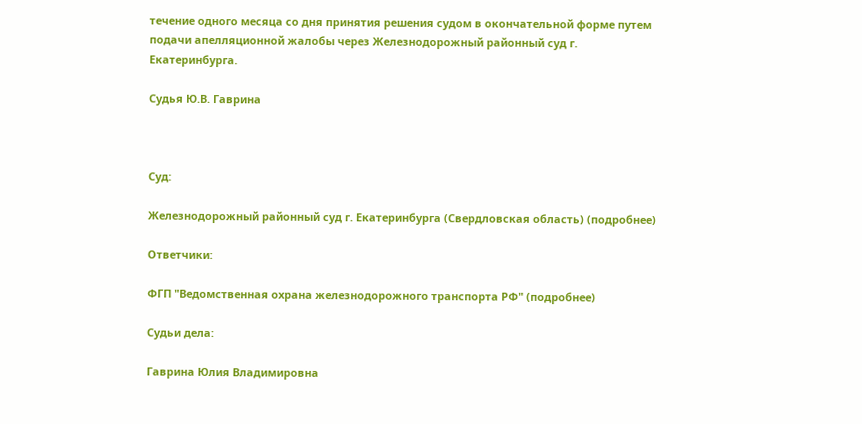течение одного месяца со дня принятия решения судом в окончательной форме путем подачи апелляционной жалобы через Железнодорожный районный суд г. Екатеринбурга.

Судья Ю.В. Гаврина



Суд:

Железнодорожный районный суд г. Екатеринбурга (Свердловская область) (подробнее)

Ответчики:

ФГП "Ведомственная охрана железнодорожного транспорта РФ" (подробнее)

Судьи дела:

Гаврина Юлия Владимировна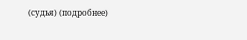(судья) (подробнее)